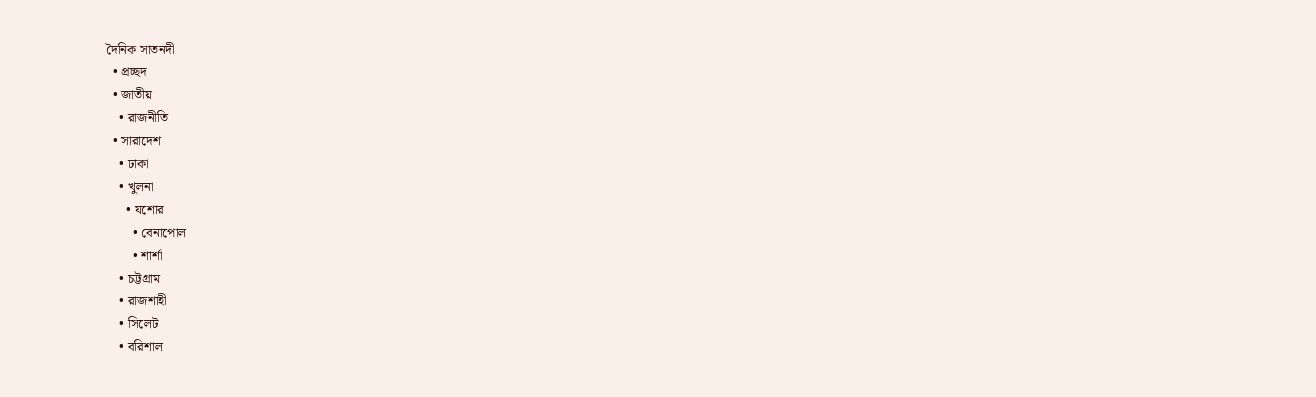দৈনিক সাতনদী
  • প্রচ্ছদ
  • জাতীয়
    • রাজনীতি
  • সারাদেশ
    • ঢাকা
    • খুলনা
      • যশোর
        • বেনাপোল
        • শার্শা
    • চট্টগ্রাম
    • রাজশাহী
    • সিলেট
    • বরিশাল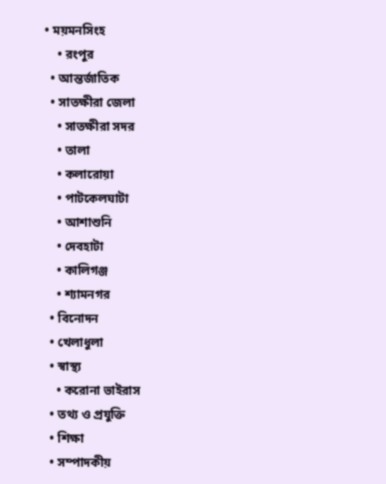• ময়মনসিংহ
    • রংপুর
  • আন্তর্জাতিক
  • সাতক্ষীরা জেলা
    • সাতক্ষীরা সদর
    • তালা
    • কলারোয়া
    • পাটকেলঘাটা
    • আশাশুনি
    • দেবহাটা
    • কালিগঞ্জ
    • শ্যামনগর
  • বিনোদন
  • খেলাধুলা
  • স্বাস্থ্য
    • করোনা ভাইরাস
  • তথ্য ও প্রযুক্তি
  • শিক্ষা
  • সম্পাদকীয়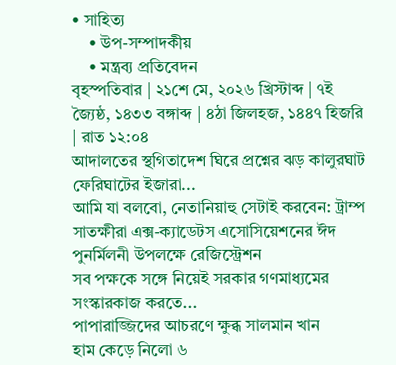• সাহিত্য
    • উপ-সম্পাদকীয়
    • মন্ত্রব্য প্রতিবেদন
বৃহস্পতিবার | ২১শে মে, ২০২৬ খ্রিস্টাব্দ | ৭ই জ্যৈষ্ঠ, ১৪৩৩ বঙ্গাব্দ | ৪ঠা জিলহজ, ১৪৪৭ হিজরি | রাত ১২:০৪
আদালতের স্থগিতাদেশ ঘিরে প্রশ্নের ঝড় কালুরঘাট ফেরিঘাটের ইজারা...
আমি যা বলবো, নেতানিয়াহু সেটাই করবেন: ট্রাম্প
সাতক্ষীরা এক্স-ক্যাডেটস এসোসিয়েশনের ঈদ পুনর্মিলনী উপলক্ষে রেজিস্ট্রেশন
সব পক্ষকে সঙ্গে নিয়েই সরকার গণমাধ্যমের সংস্কারকাজ করতে...
পাপারাজ্জিদের আচরণে ক্ষুব্ধ সালমান খান
হাম কেড়ে নিলো ৬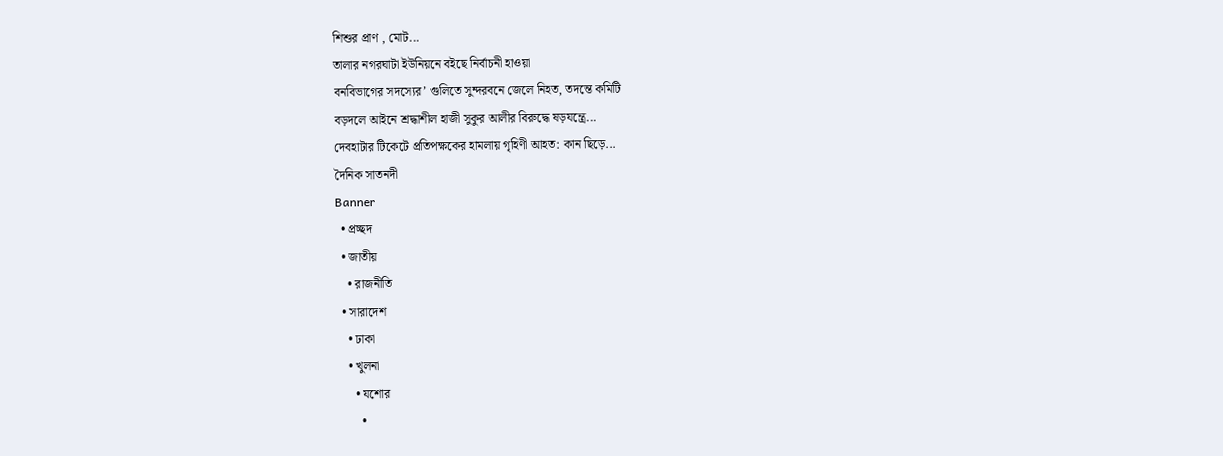শিশুর প্রাণ , মোট...
তালার নগরঘাটা ইউনিয়নে বইছে নির্বাচনী হাওয়া
বনবিভাগের সদস্যের’ গুলিতে সুন্দরবনে জেলে নিহত, তদন্তে কমিটি
বড়দলে আইনে শ্রদ্ধাশীল হাজী সুকুর আলীর বিরুদ্ধে ষড়যন্ত্রে...
দেবহাটার টিকেটে প্রতিপক্ষকের হামলায় গৃহিণী আহত: কান ছিড়ে...
দৈনিক সাতনদী
Banner
  • প্রচ্ছদ
  • জাতীয়
    • রাজনীতি
  • সারাদেশ
    • ঢাকা
    • খুলনা
      • যশোর
        •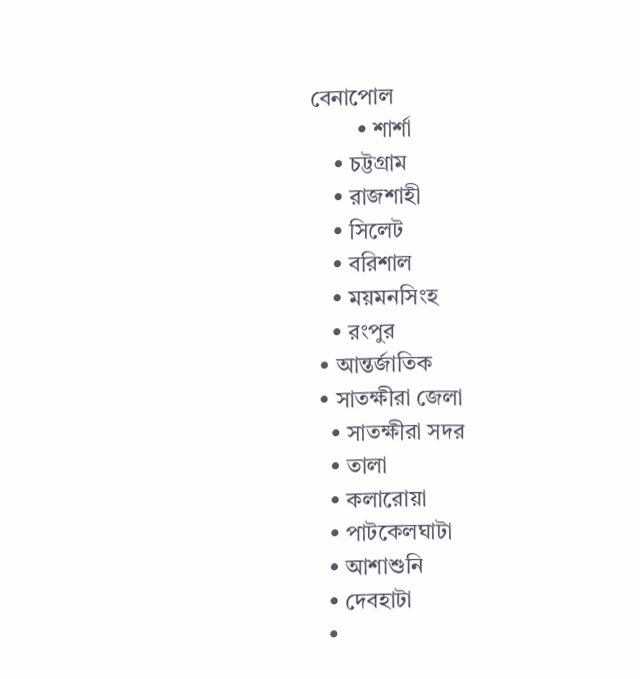বেনাপোল
        • শার্শা
    • চট্টগ্রাম
    • রাজশাহী
    • সিলেট
    • বরিশাল
    • ময়মনসিংহ
    • রংপুর
  • আন্তর্জাতিক
  • সাতক্ষীরা জেলা
    • সাতক্ষীরা সদর
    • তালা
    • কলারোয়া
    • পাটকেলঘাটা
    • আশাশুনি
    • দেবহাটা
    •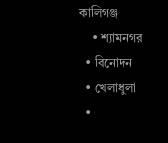কালিগঞ্জ
    • শ্যামনগর
  • বিনোদন
  • খেলাধুলা
  •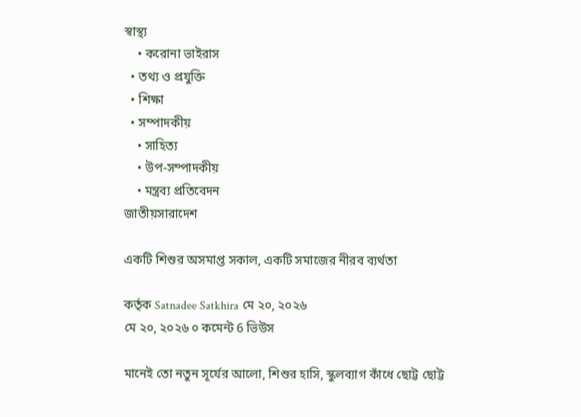স্বাস্থ্য
    • করোনা ভাইরাস
  • তথ্য ও প্রযুক্তি
  • শিক্ষা
  • সম্পাদকীয়
    • সাহিত্য
    • উপ-সম্পাদকীয়
    • মন্ত্রব্য প্রতিবেদন
জাতীয়সারাদেশ

একটি শিশুর অসমাপ্ত সকাল, একটি সমাজের নীরব ব্যর্থতা

কর্তৃক Satnadee Satkhira মে ২০, ২০২৬
মে ২০, ২০২৬ ০ কমেন্ট 6 ভিউস

মানেই তো নতুন সূর্যের আলো, শিশুর হাসি, স্কুলব্যাগ কাঁধে ছোট্ট ছোট্ট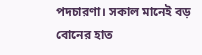পদচারণা। সকাল মানেই বড় বোনের হাত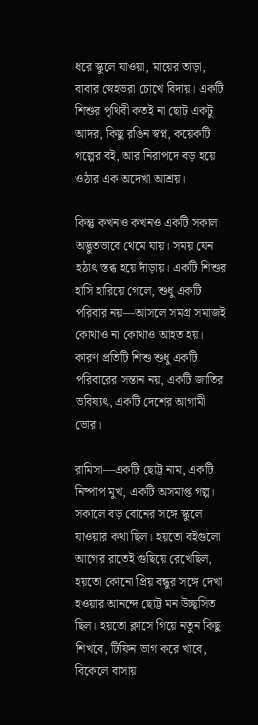ধরে স্কুলে যাওয়া, মায়ের তাড়া, বাবার স্নেহভরা চোখে বিদায়। একটি শিশুর পৃথিবী কতই না ছোট একটু আদর, কিছু রঙিন স্বপ্ন, কয়েকটি গল্পের বই, আর নিরাপদে বড় হয়ে ওঠার এক অদেখা আশ্রয়।

কিন্তু কখনও কখনও একটি সকাল অদ্ভুতভাবে থেমে যায়। সময় যেন হঠাৎ স্তব্ধ হয়ে দাঁড়ায়। একটি শিশুর হাসি হারিয়ে গেলে, শুধু একটি পরিবার নয়—আসলে সমগ্র সমাজই কোথাও না কোথাও আহত হয়। কারণ প্রতিটি শিশু শুধু একটি পরিবারের সন্তান নয়, একটি জাতির ভবিষ্যৎ, একটি দেশের আগামী ভোর।

রামিসা—একটি ছোট্ট নাম, একটি নিষ্পাপ মুখ, একটি অসমাপ্ত গল্প।
সকালে বড় বোনের সঙ্গে স্কুলে যাওয়ার কথা ছিল। হয়তো বইগুলো আগের রাতেই গুছিয়ে রেখেছিল, হয়তো কোনো প্রিয় বন্ধুর সঙ্গে দেখা হওয়ার আনন্দে ছোট্ট মন উচ্ছ্বসিত ছিল। হয়তো ক্লাসে গিয়ে নতুন কিছু শিখবে, টিফিন ভাগ করে খাবে, বিকেলে বাসায়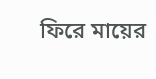ফিরে মায়ের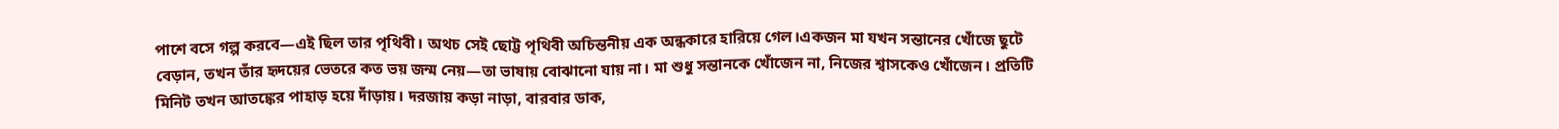পাশে বসে গল্প করবে—এই ছিল তার পৃথিবী। অথচ সেই ছোট্ট পৃথিবী অচিন্তনীয় এক অন্ধকারে হারিয়ে গেল।একজন মা যখন সন্তানের খোঁজে ছুটে বেড়ান, তখন তাঁর হৃদয়ের ভেতরে কত ভয় জন্ম নেয়—তা ভাষায় বোঝানো যায় না। মা শুধু সন্তানকে খোঁজেন না, নিজের শ্বাসকেও খোঁজেন। প্রতিটি মিনিট তখন আতঙ্কের পাহাড় হয়ে দাঁড়ায়। দরজায় কড়া নাড়া, বারবার ডাক,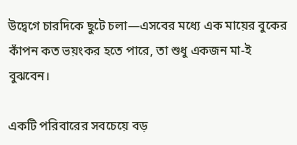উদ্বেগে চারদিকে ছুটে চলা—এসবের মধ্যে এক মায়ের বুকের কাঁপন কত ভয়ংকর হতে পারে, তা শুধু একজন মা-ই বুঝবেন।

একটি পরিবারের সবচেয়ে বড়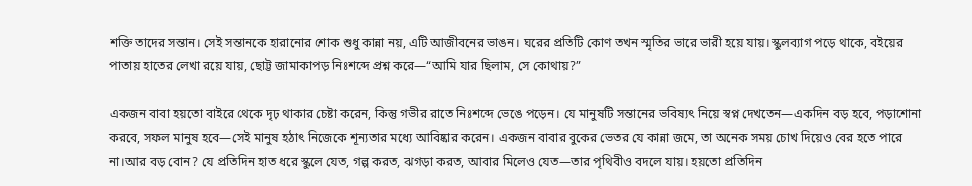শক্তি তাদের সন্তান। সেই সন্তানকে হারানোর শোক শুধু কান্না নয়, এটি আজীবনের ভাঙন। ঘরের প্রতিটি কোণ তখন স্মৃতির ভারে ভারী হয়ে যায়। স্কুলব্যাগ পড়ে থাকে, বইয়ের পাতায় হাতের লেখা রয়ে যায়, ছোট্ট জামাকাপড় নিঃশব্দে প্রশ্ন করে—“আমি যার ছিলাম, সে কোথায়?”

একজন বাবা হয়তো বাইরে থেকে দৃঢ় থাকার চেষ্টা করেন, কিন্তু গভীর রাতে নিঃশব্দে ভেঙে পড়েন। যে মানুষটি সন্তানের ভবিষ্যৎ নিয়ে স্বপ্ন দেখতেন—একদিন বড় হবে, পড়াশোনা করবে, সফল মানুষ হবে—সেই মানুষ হঠাৎ নিজেকে শূন্যতার মধ্যে আবিষ্কার করেন। একজন বাবার বুকের ভেতর যে কান্না জমে, তা অনেক সময় চোখ দিয়েও বের হতে পারে না।আর বড় বোন? যে প্রতিদিন হাত ধরে স্কুলে যেত, গল্প করত, ঝগড়া করত, আবার মিলেও যেত—তার পৃথিবীও বদলে যায়। হয়তো প্রতিদিন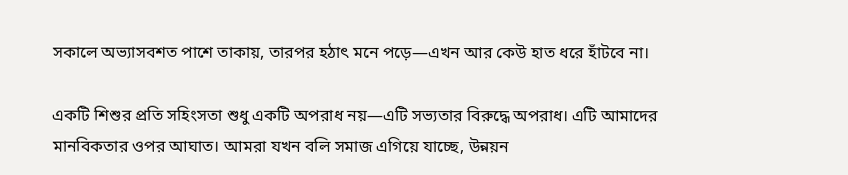সকালে অভ্যাসবশত পাশে তাকায়, তারপর হঠাৎ মনে পড়ে—এখন আর কেউ হাত ধরে হাঁটবে না।

একটি শিশুর প্রতি সহিংসতা শুধু একটি অপরাধ নয়—এটি সভ্যতার বিরুদ্ধে অপরাধ। এটি আমাদের মানবিকতার ওপর আঘাত। আমরা যখন বলি সমাজ এগিয়ে যাচ্ছে, উন্নয়ন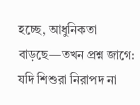হচ্ছে, আধুনিকতা বাড়ছে—তখন প্রশ্ন জাগে: যদি শিশুরা নিরাপদ না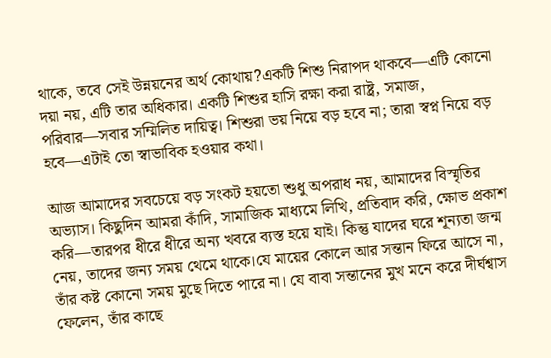থাকে, তবে সেই উন্নয়নের অর্থ কোথায়?একটি শিশু নিরাপদ থাকবে—এটি কোনো দয়া নয়, এটি তার অধিকার। একটি শিশুর হাসি রক্ষা করা রাষ্ট্র, সমাজ, পরিবার—সবার সম্মিলিত দায়িত্ব। শিশুরা ভয় নিয়ে বড় হবে না; তারা স্বপ্ন নিয়ে বড় হবে—এটাই তো স্বাভাবিক হওয়ার কথা।

আজ আমাদের সবচেয়ে বড় সংকট হয়তো শুধু অপরাধ নয়, আমাদের বিস্মৃতির অভ্যাস। কিছুদিন আমরা কাঁদি, সামাজিক মাধ্যমে লিখি, প্রতিবাদ করি, ক্ষোভ প্রকাশ করি—তারপর ধীরে ধীরে অন্য খবরে ব্যস্ত হয়ে যাই। কিন্তু যাদের ঘরে শূন্যতা জন্ম নেয়, তাদের জন্য সময় থেমে থাকে।যে মায়ের কোলে আর সন্তান ফিরে আসে না, তাঁর কষ্ট কোনো সময় মুছে দিতে পারে না। যে বাবা সন্তানের মুখ মনে করে দীর্ঘশ্বাস ফেলেন, তাঁর কাছে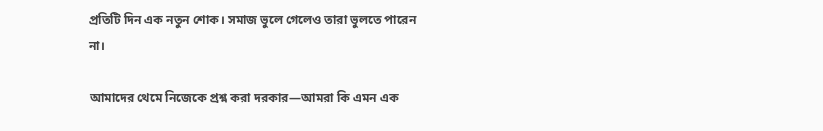প্রতিটি দিন এক নতুন শোক। সমাজ ভুলে গেলেও তারা ভুলতে পারেন না।

আমাদের থেমে নিজেকে প্রশ্ন করা দরকার—আমরা কি এমন এক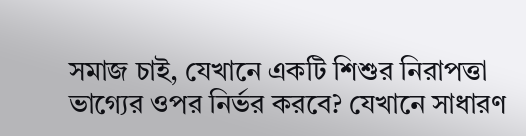সমাজ চাই, যেখানে একটি শিশুর নিরাপত্তা ভাগ্যের ওপর নির্ভর করবে? যেখানে সাধারণ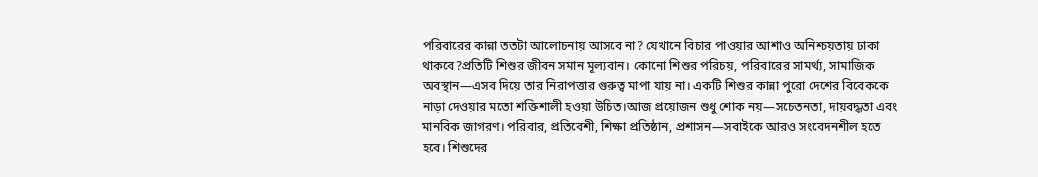পরিবারের কান্না ততটা আলোচনায় আসবে না? যেখানে বিচার পাওয়ার আশাও অনিশ্চয়তায় ঢাকা থাকবে?প্রতিটি শিশুর জীবন সমান মূল্যবান। কোনো শিশুর পরিচয়, পরিবারের সামর্থ্য, সামাজিক অবস্থান—এসব দিয়ে তার নিরাপত্তার গুরুত্ব মাপা যায় না। একটি শিশুর কান্না পুরো দেশের বিবেককে নাড়া দেওয়ার মতো শক্তিশালী হওয়া উচিত।আজ প্রয়োজন শুধু শোক নয়—সচেতনতা, দায়বদ্ধতা এবং মানবিক জাগরণ। পরিবার, প্রতিবেশী, শিক্ষা প্রতিষ্ঠান, প্রশাসন—সবাইকে আরও সংবেদনশীল হতে হবে। শিশুদের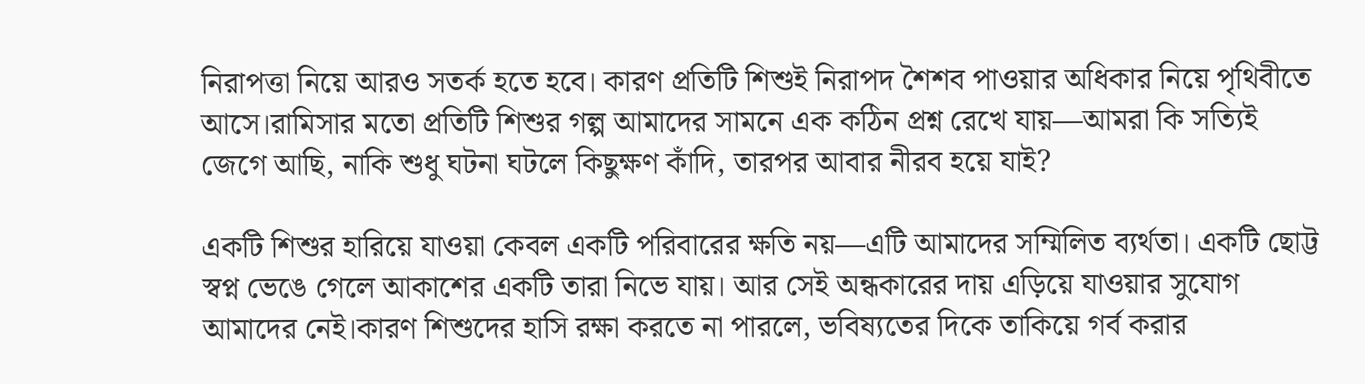নিরাপত্তা নিয়ে আরও সতর্ক হতে হবে। কারণ প্রতিটি শিশুই নিরাপদ শৈশব পাওয়ার অধিকার নিয়ে পৃথিবীতে আসে।রামিসার মতো প্রতিটি শিশুর গল্প আমাদের সামনে এক কঠিন প্রশ্ন রেখে যায়—আমরা কি সত্যিই জেগে আছি, নাকি শুধু ঘটনা ঘটলে কিছুক্ষণ কাঁদি, তারপর আবার নীরব হয়ে যাই?

একটি শিশুর হারিয়ে যাওয়া কেবল একটি পরিবারের ক্ষতি নয়—এটি আমাদের সম্মিলিত ব্যর্থতা। একটি ছোট্ট স্বপ্ন ভেঙে গেলে আকাশের একটি তারা নিভে যায়। আর সেই অন্ধকারের দায় এড়িয়ে যাওয়ার সুযোগ আমাদের নেই।কারণ শিশুদের হাসি রক্ষা করতে না পারলে, ভবিষ্যতের দিকে তাকিয়ে গর্ব করার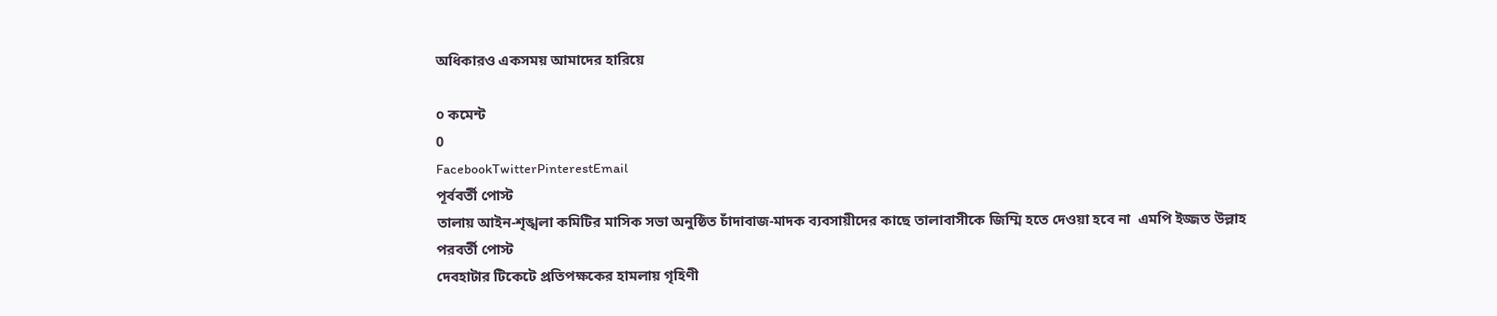অধিকারও একসময় আমাদের হারিয়ে

০ কমেন্ট
0
FacebookTwitterPinterestEmail
পূর্ববর্তী পোস্ট
তালায় আইন-শৃঙ্খলা কমিটির মাসিক সভা অনুষ্ঠিত চাঁদাবাজ-মাদক ব্যবসায়ীদের কাছে তালাবাসীকে জিম্মি হতে দেওয়া হবে না  এমপি ইজ্জত উল্লাহ
পরবর্তী পোস্ট
দেবহাটার টিকেটে প্রতিপক্ষকের হামলায় গৃহিণী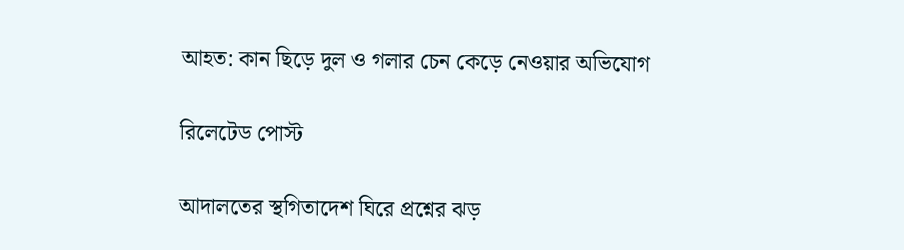আহত: কান ছিড়ে দুল ও গলার চেন কেড়ে নেওয়ার অভিযোগ

রিলেটেড পোস্ট

আদালতের স্থগিতাদেশ ঘিরে প্রশ্নের ঝড়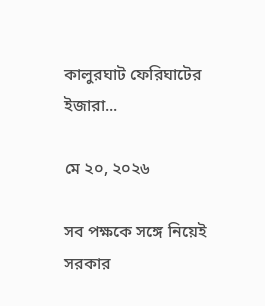কালুরঘাট ফেরিঘাটের ইজারা...

মে ২০, ২০২৬

সব পক্ষকে সঙ্গে নিয়েই সরকার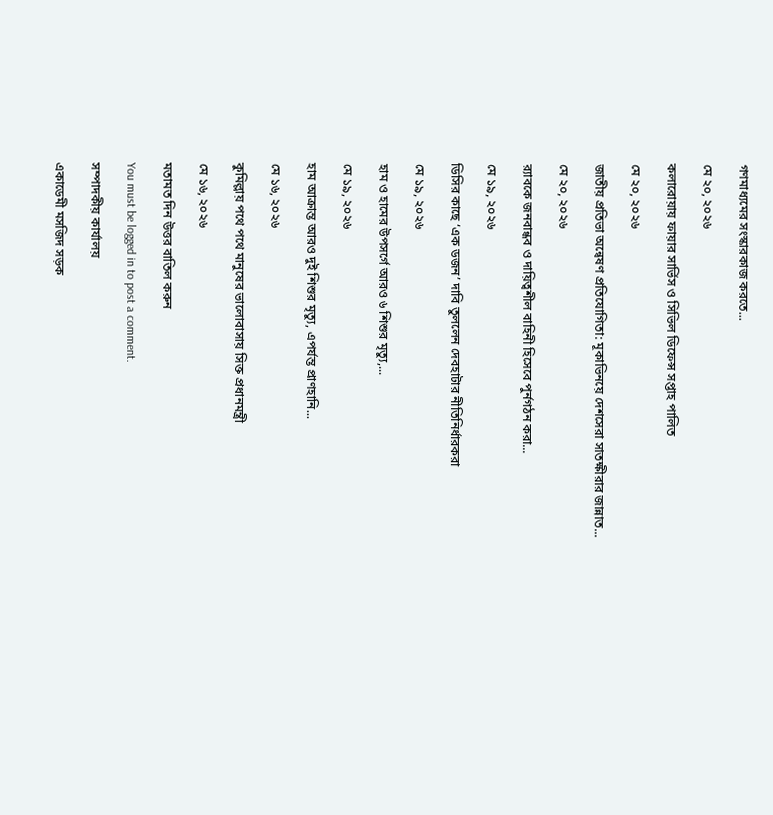গণমাধ্যমের সংস্কারকাজ করতে...

মে ২০, ২০২৬

কলারোয়ায় ফায়ার সার্ভিস ও সিভিল ডিফেন্স সপ্তাহ পালিত

মে ২০, ২০২৬

জাতীয় প্রতিভা অন্বেষণ প্রতিযোগিতা: মূকাভিনয়ে দেশসেরা সাতক্ষীরার জান্নাত...

মে ২০, ২০২৬

র‍্যাবকে জনবান্ধব ও দায়িত্বশীল বাহিনী হিসেবে পুর্নগঠন করা...

মে ১৯, ২০২৬

ডিসির কাছে ‘এক ডজন’ দাবি তুললেন দেবহাটার নীতিনির্ধারকরা

মে ১৯, ২০২৬

হাম ও হামের উপসর্গে আরও ৬ শিশুর মৃত্যু,...

মে ১৯, ২০২৬

হাম আক্রান্ত আরও দুই শিশুর মৃত্যু, এপর্যন্ত প্রাণহানি...

মে ১৬, ২০২৬

কুমিল্লায় পথে পথে মানুষের ভালোবাসায় সিক্ত প্রধানমন্ত্রী

মে ১৬, ২০২৬

মতামত দিন উত্তর বাতিল করুন

You must be logged in to post a comment.

সম্পাদকীয় কার্যালয়

একাডেমী মসজিদ সড়ক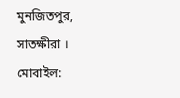মুনজিতপুর, সাতক্ষীরা ।
মোবাইল: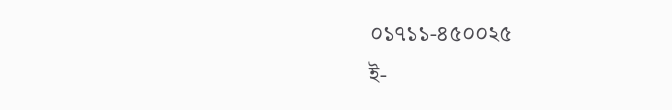০১৭১১-৪৫০০২৫
ই-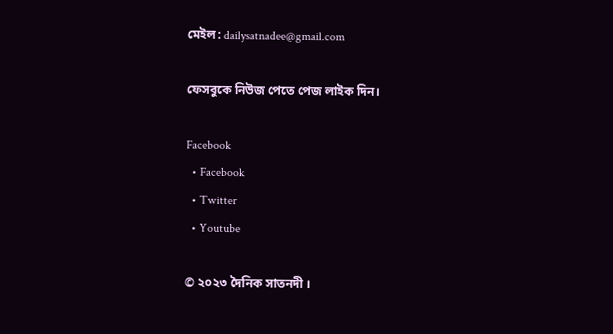মেইল: dailysatnadee@gmail.com

ফেসবুকে নিউজ পেতে পেজ লাইক দিন।

Facebook
  • Facebook
  • Twitter
  • Youtube

© ২০২৩ দৈনিক সাতনদী ।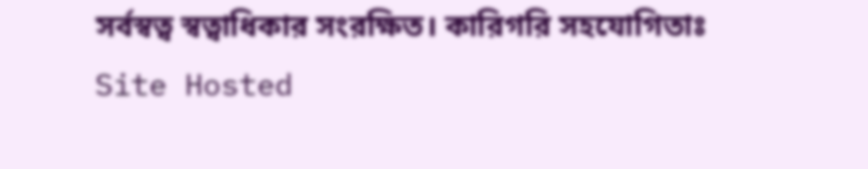সর্বস্বত্ব স্বত্বাধিকার সংরক্ষিত। কারিগরি সহযোগিতাঃ Site Hosted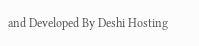and Developed By Deshi Hosting